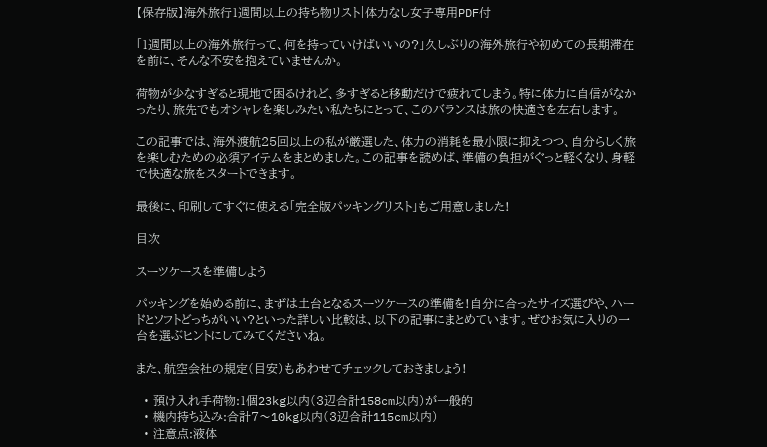【保存版】海外旅行1週間以上の持ち物リスト|体力なし女子専用PDF付

「1週間以上の海外旅行って、何を持っていけばいいの?」久しぶりの海外旅行や初めての長期滞在を前に、そんな不安を抱えていませんか。

荷物が少なすぎると現地で困るけれど、多すぎると移動だけで疲れてしまう。特に体力に自信がなかったり、旅先でもオシャレを楽しみたい私たちにとって、このバランスは旅の快適さを左右します。

この記事では、海外渡航25回以上の私が厳選した、体力の消耗を最小限に抑えつつ、自分らしく旅を楽しむための必須アイテムをまとめました。この記事を読めば、準備の負担がぐっと軽くなり、身軽で快適な旅をスタートできます。

最後に、印刷してすぐに使える「完全版パッキングリスト」もご用意しました!

目次

スーツケースを準備しよう

パッキングを始める前に、まずは土台となるスーツケースの準備を!自分に合ったサイズ選びや、ハードとソフトどっちがいい?といった詳しい比較は、以下の記事にまとめています。ぜひお気に入りの一台を選ぶヒントにしてみてくださいね。

また、航空会社の規定(目安)もあわせてチェックしておきましょう!

  • 預け入れ手荷物:1個23kg以内(3辺合計158cm以内)が一般的
  • 機内持ち込み:合計7〜10kg以内(3辺合計115cm以内)
  • 注意点:液体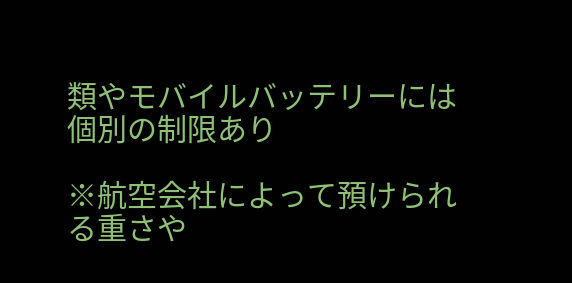類やモバイルバッテリーには個別の制限あり

※航空会社によって預けられる重さや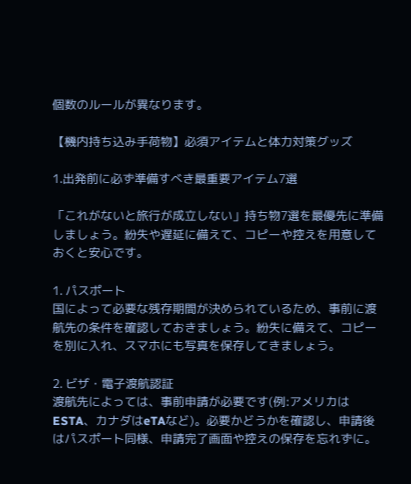個数のルールが異なります。

【機内持ち込み手荷物】必須アイテムと体力対策グッズ

1.出発前に必ず準備すべき最重要アイテム7選

「これがないと旅行が成立しない」持ち物7選を最優先に準備しましょう。紛失や遅延に備えて、コピーや控えを用意しておくと安心です。

1. パスポート
国によって必要な残存期間が決められているため、事前に渡航先の条件を確認しておきましょう。紛失に備えて、コピーを別に入れ、スマホにも写真を保存してきましょう。

2. ビザ・電子渡航認証
渡航先によっては、事前申請が必要です(例:アメリカはESTA、カナダはeTAなど)。必要かどうかを確認し、申請後はパスポート同様、申請完了画面や控えの保存を忘れずに。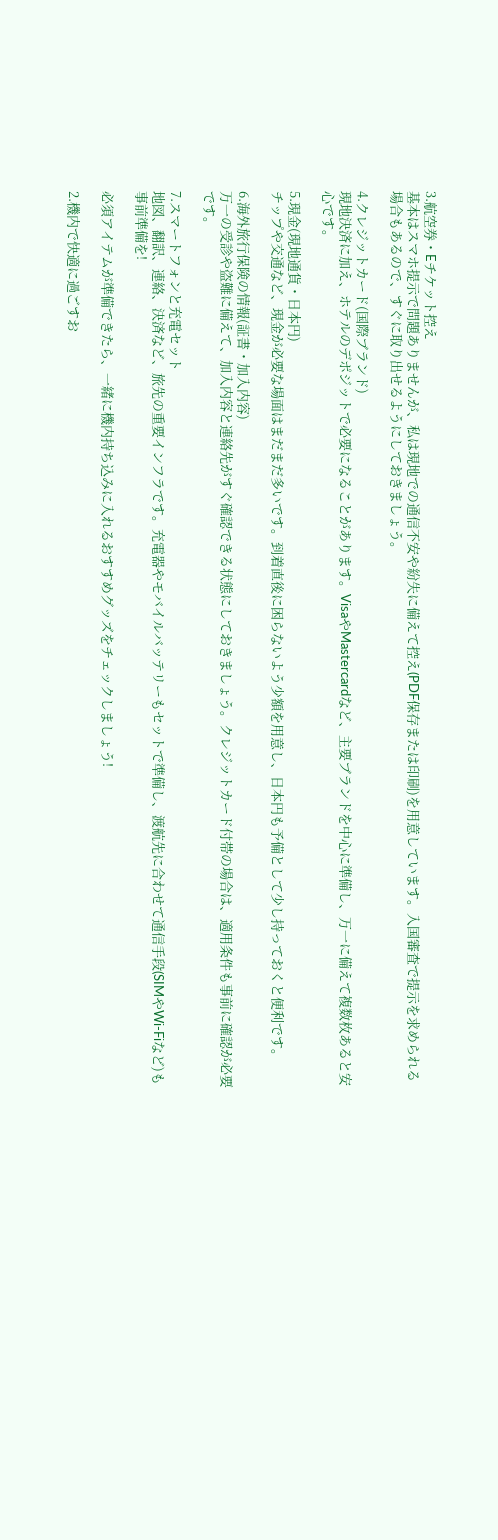3.航空券・Eチケット控え
基本はスマホ提示で問題ありませんが、私は現地での通信不安や紛失に備えて控え(PDF保存または印刷)を用意しています。入国審査で提示を求められる場合もあるので、すぐに取り出せるようにしておきましょう。

4.クレジットカード(国際ブランド)
現地決済に加え、ホテルのデポジットで必要になることがあります。VisaやMastercardなど、主要ブランドを中心に準備し、万一に備えて複数枚あると安心です。

5.現金(現地通貨・日本円)
チップや交通など、現金が必要な場面はまだまだ多いです。到着直後に困らないよう少額を用意し、日本円も予備として少し持っておくと便利です。

6.海外旅行保険の情報(証書・加入内容)
万一の受診や盗難に備えて、加入内容と連絡先がすぐ確認できる状態にしておきましょう。クレジットカード付帯の場合は、適用条件も事前に確認が必要です。

7.スマートフォンと充電セット
地図、翻訳、連絡、決済など、旅先の重要インフラです。充電器やモバイルバッテリーもセットで準備し、渡航先に合わせて通信手段(SIMやWi-Fiなど)も事前準備を!

必須アイテムが準備できたら、一緒に機内持ち込みに入れるおすすめグッズをチェックしましょう!

2.機内で快適に過ごすお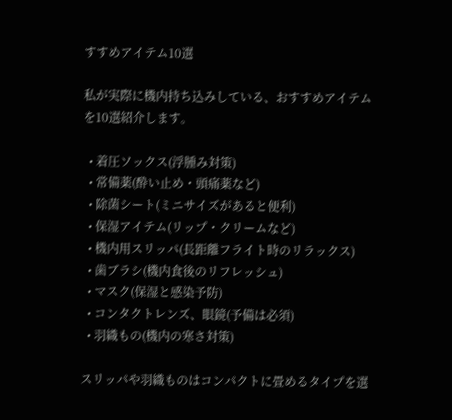すすめアイテム10選

私が実際に機内持ち込みしている、おすすめアイテムを10選紹介します。

  • 着圧ソックス(浮腫み対策)
  • 常備薬(酔い止め・頭痛薬など)
  • 除菌シート(ミニサイズがあると便利)
  • 保湿アイテム(リップ・クリームなど)
  • 機内用スリッパ(長距離フライト時のリラックス)
  • 歯ブラシ(機内食後のリフレッシュ)
  • マスク(保湿と感染予防)
  • コンタクトレンズ、眼鏡(予備は必須)
  • 羽織もの(機内の寒さ対策)

スリッパや羽織ものはコンパクトに畳めるタイプを選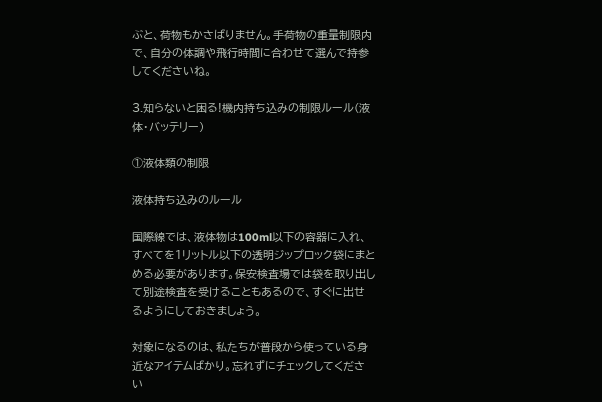ぶと、荷物もかさばりません。手荷物の重量制限内で、自分の体調や飛行時間に合わせて選んで持参してくださいね。

3.知らないと困る!機内持ち込みの制限ルール(液体・バッテリー)

①液体類の制限

液体持ち込みのルール

国際線では、液体物は100ml以下の容器に入れ、すべてを1リットル以下の透明ジップロック袋にまとめる必要があります。保安検査場では袋を取り出して別途検査を受けることもあるので、すぐに出せるようにしておきましょう。

対象になるのは、私たちが普段から使っている身近なアイテムばかり。忘れずにチェックしてください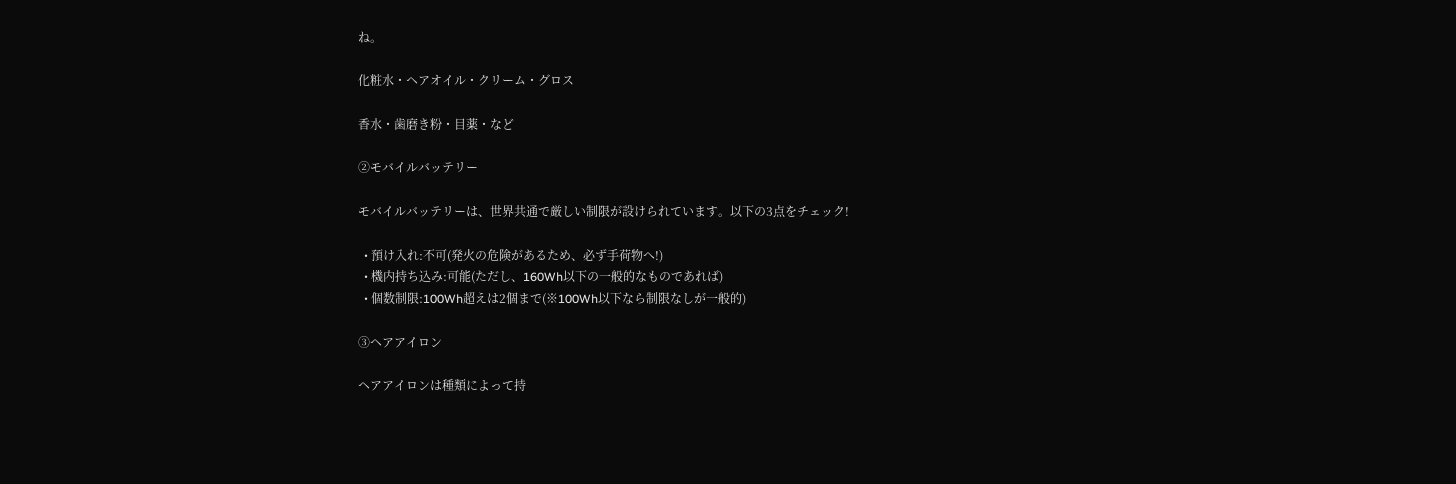ね。

化粧水・ヘアオイル・クリーム・グロス

香水・歯磨き粉・目薬・など

②モバイルバッテリー

モバイルバッテリーは、世界共通で厳しい制限が設けられています。以下の3点をチェック!

  • 預け入れ:不可(発火の危険があるため、必ず手荷物へ!)
  • 機内持ち込み:可能(ただし、160Wh以下の一般的なものであれば)
  • 個数制限:100Wh超えは2個まで(※100Wh以下なら制限なしが一般的)

③ヘアアイロン

ヘアアイロンは種類によって持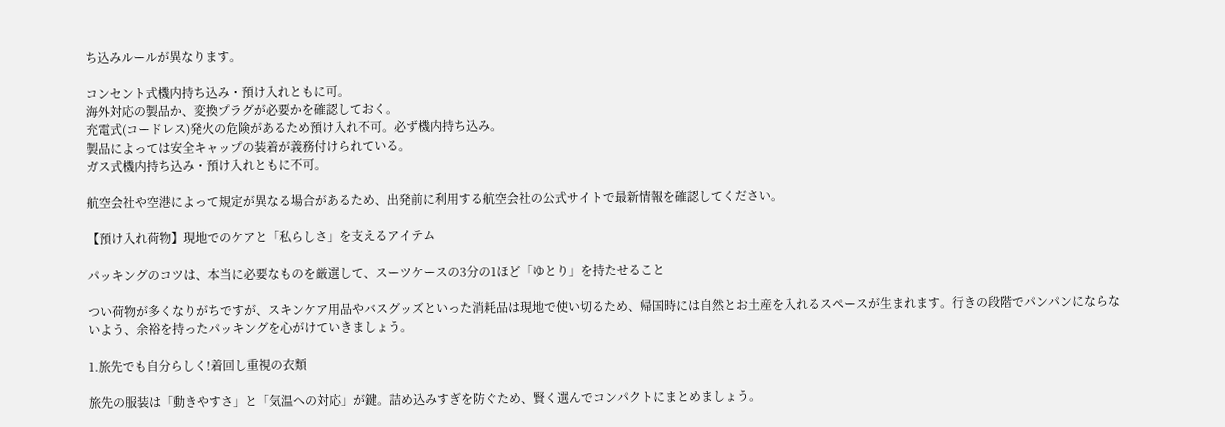ち込みルールが異なります。

コンセント式機内持ち込み・預け入れともに可。
海外対応の製品か、変換プラグが必要かを確認しておく。
充電式(コードレス)発火の危険があるため預け入れ不可。必ず機内持ち込み。
製品によっては安全キャップの装着が義務付けられている。
ガス式機内持ち込み・預け入れともに不可。

航空会社や空港によって規定が異なる場合があるため、出発前に利用する航空会社の公式サイトで最新情報を確認してください。

【預け入れ荷物】現地でのケアと「私らしさ」を支えるアイテム

パッキングのコツは、本当に必要なものを厳選して、スーツケースの3分の1ほど「ゆとり」を持たせること

つい荷物が多くなりがちですが、スキンケア用品やバスグッズといった消耗品は現地で使い切るため、帰国時には自然とお土産を入れるスペースが生まれます。行きの段階でパンパンにならないよう、余裕を持ったパッキングを心がけていきましょう。

1.旅先でも自分らしく!着回し重視の衣類

旅先の服装は「動きやすさ」と「気温への対応」が鍵。詰め込みすぎを防ぐため、賢く選んでコンパクトにまとめましょう。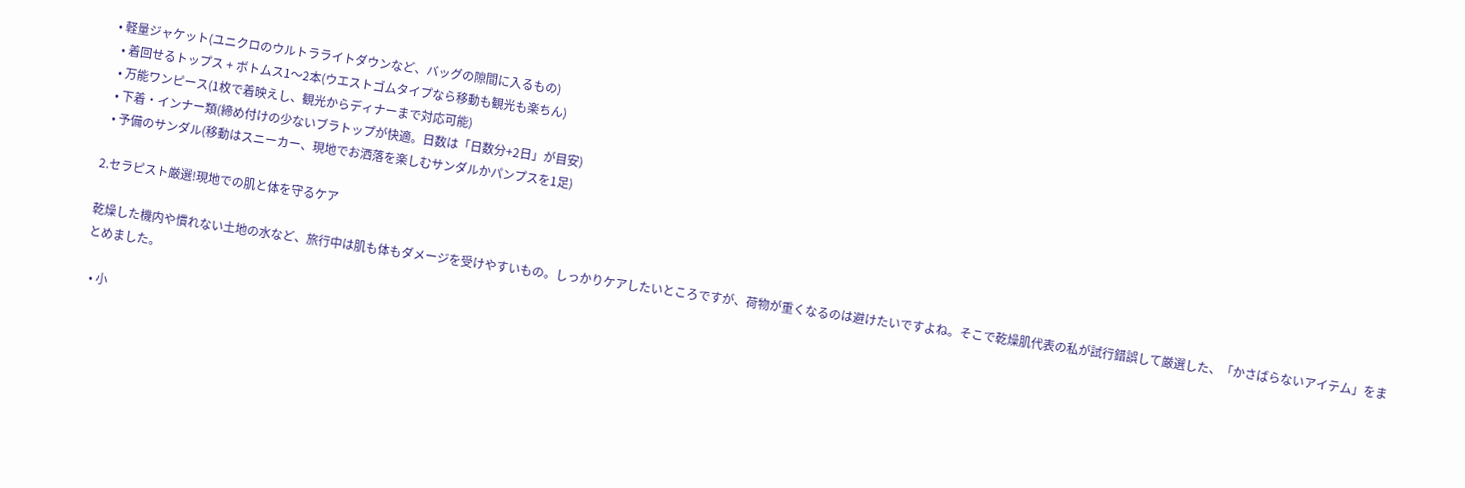• 軽量ジャケット(ユニクロのウルトラライトダウンなど、バッグの隙間に入るもの)
  • 着回せるトップス + ボトムス1〜2本(ウエストゴムタイプなら移動も観光も楽ちん)
  • 万能ワンピース(1枚で着映えし、観光からディナーまで対応可能)
  • 下着・インナー類(締め付けの少ないブラトップが快適。日数は「日数分+2日」が目安)
  • 予備のサンダル(移動はスニーカー、現地でお洒落を楽しむサンダルかパンプスを1足)

2.セラピスト厳選!現地での肌と体を守るケア

乾燥した機内や慣れない土地の水など、旅行中は肌も体もダメージを受けやすいもの。しっかりケアしたいところですが、荷物が重くなるのは避けたいですよね。そこで乾燥肌代表の私が試行錯誤して厳選した、「かさばらないアイテム」をまとめました。

  • 小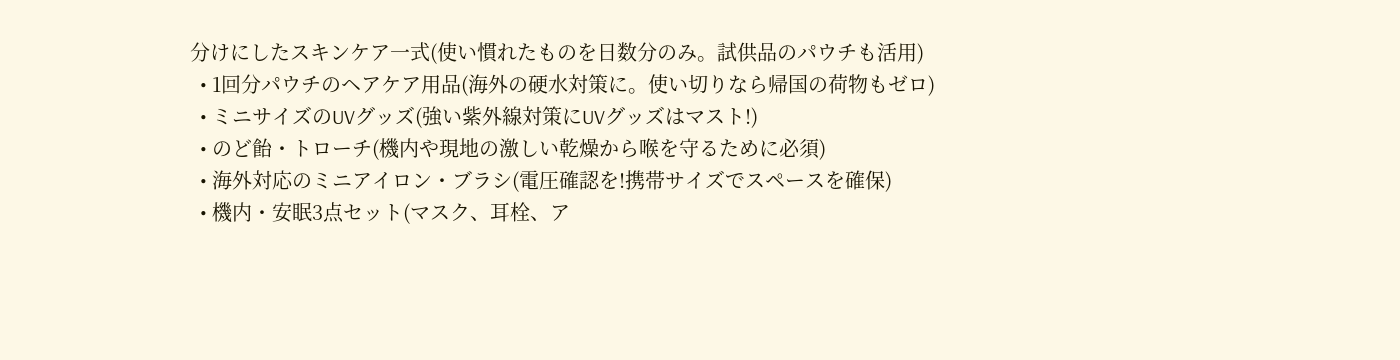分けにしたスキンケア一式(使い慣れたものを日数分のみ。試供品のパウチも活用)
  • 1回分パウチのヘアケア用品(海外の硬水対策に。使い切りなら帰国の荷物もゼロ)
  • ミニサイズのUVグッズ(強い紫外線対策にUVグッズはマスト!)
  • のど飴・トローチ(機内や現地の激しい乾燥から喉を守るために必須)
  • 海外対応のミニアイロン・ブラシ(電圧確認を!携帯サイズでスペースを確保)
  • 機内・安眠3点セット(マスク、耳栓、ア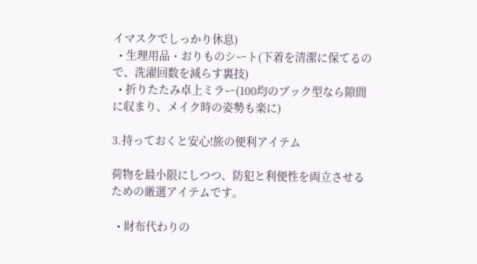イマスクでしっかり休息)
  • 生理用品・おりものシート(下着を清潔に保てるので、洗濯回数を減らす裏技)
  • 折りたたみ卓上ミラー(100均のブック型なら隙間に収まり、メイク時の姿勢も楽に)

3.持っておくと安心!旅の便利アイテム

荷物を最小限にしつつ、防犯と利便性を両立させるための厳選アイテムです。

  • 財布代わりの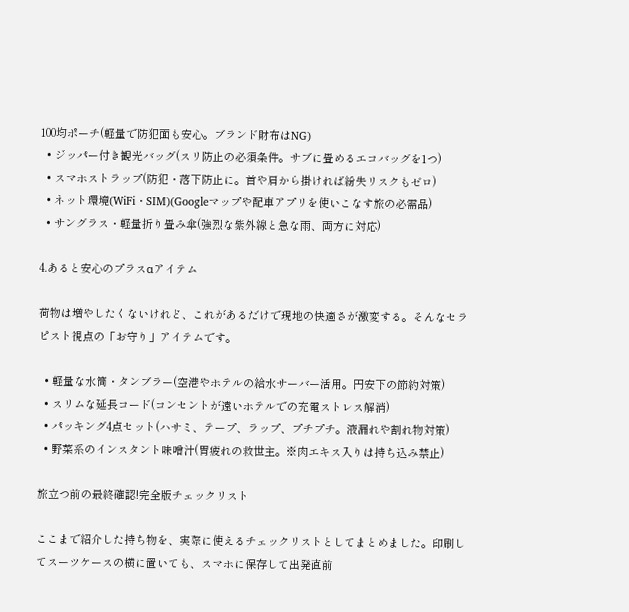100均ポーチ(軽量で防犯面も安心。ブランド財布はNG)
  • ジッパー付き観光バッグ(スリ防止の必須条件。サブに畳めるエコバッグを1つ)
  • スマホストラップ(防犯・落下防止に。首や肩から掛ければ紛失リスクもゼロ)
  • ネット環境(WiFi・SIM)(Googleマップや配車アプリを使いこなす旅の必需品)
  • サングラス・軽量折り畳み傘(強烈な紫外線と急な雨、両方に対応)

4.あると安心のプラスαアイテム

荷物は増やしたくないけれど、これがあるだけで現地の快適さが激変する。そんなセラピスト視点の「お守り」アイテムです。

  • 軽量な水筒・タンブラー(空港やホテルの給水サーバー活用。円安下の節約対策)
  • スリムな延長コード(コンセントが遠いホテルでの充電ストレス解消)
  • パッキング4点セット(ハサミ、テープ、ラップ、プチプチ。液漏れや割れ物対策)
  • 野菜系のインスタント味噌汁(胃疲れの救世主。※肉エキス入りは持ち込み禁止)

旅立つ前の最終確認!完全版チェックリスト

ここまで紹介した持ち物を、実際に使えるチェックリストとしてまとめました。印刷してスーツケースの横に置いても、スマホに保存して出発直前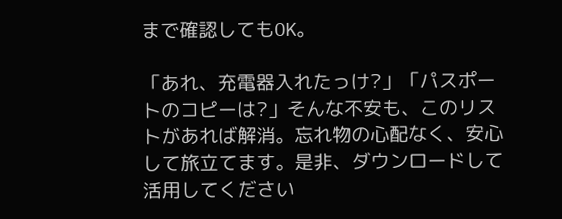まで確認してもOK。

「あれ、充電器入れたっけ?」「パスポートのコピーは?」そんな不安も、このリストがあれば解消。忘れ物の心配なく、安心して旅立てます。是非、ダウンロードして活用してください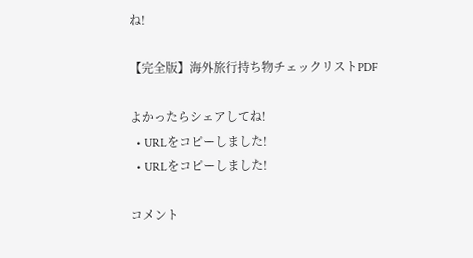ね!

【完全版】海外旅行持ち物チェックリストPDF

よかったらシェアしてね!
  • URLをコピーしました!
  • URLをコピーしました!

コメント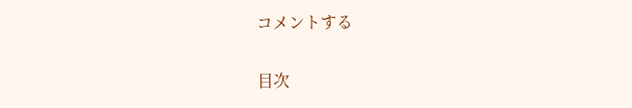コメントする

目次